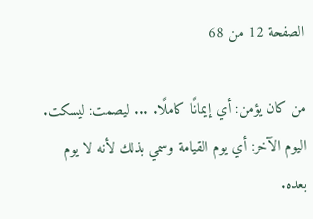الصفحة 12 من 68

من كان يؤمن: أي إيمانًا كاملًا. ... ليصمت: ليسكت. اليوم الآخر: أي يوم القيامة وسمي بذلك لأنه لا يوم بعده.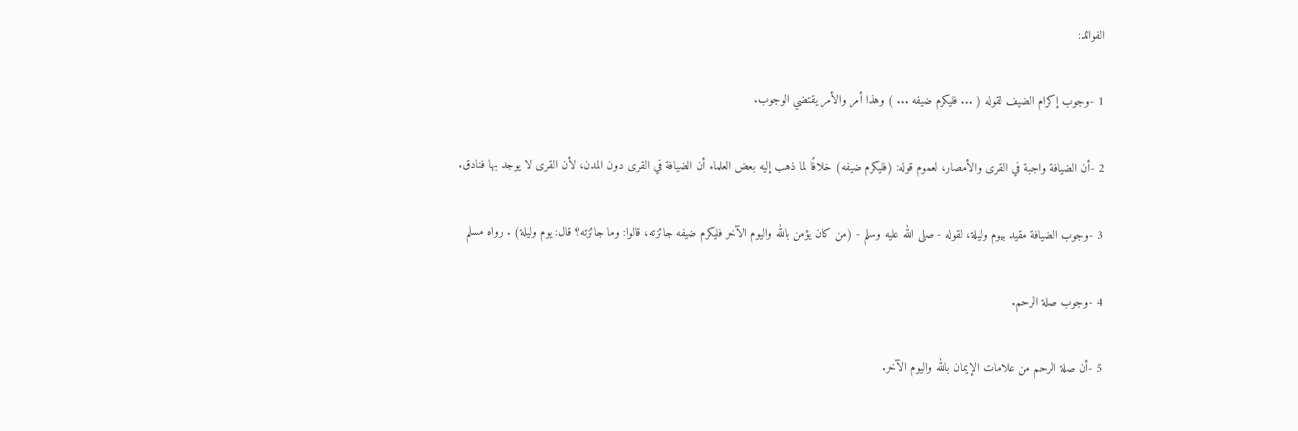الفوائد:

1 -وجوب إكرام الضيف لقوله ( ... فليكرم ضيفه ... ) وهذا أمر والأمر يقتضي الوجوب.

2 -أن الضيافة واجبة في القرى والأمصار، لعموم قوله: (فليكرم ضيفه) خلافًا لما ذهب إليه بعض العلماء أن الضيافة في القرى دون المدن، لأن القرى لا يوجد بها فنادق.

3 -وجوب الضيافة مقيد بيوم وليلة، لقوله - صلى الله عليه وسلم - (من كان يؤمن بالله واليوم الآخر فليكرم ضيفه جائزته، قالوا: وما جائزته؟ قال: يوم وليلة) . رواه مسلم

4 -وجوب صلة الرحم.

5 -أن صلة الرحم من علامات الإيمان بالله واليوم الآخر.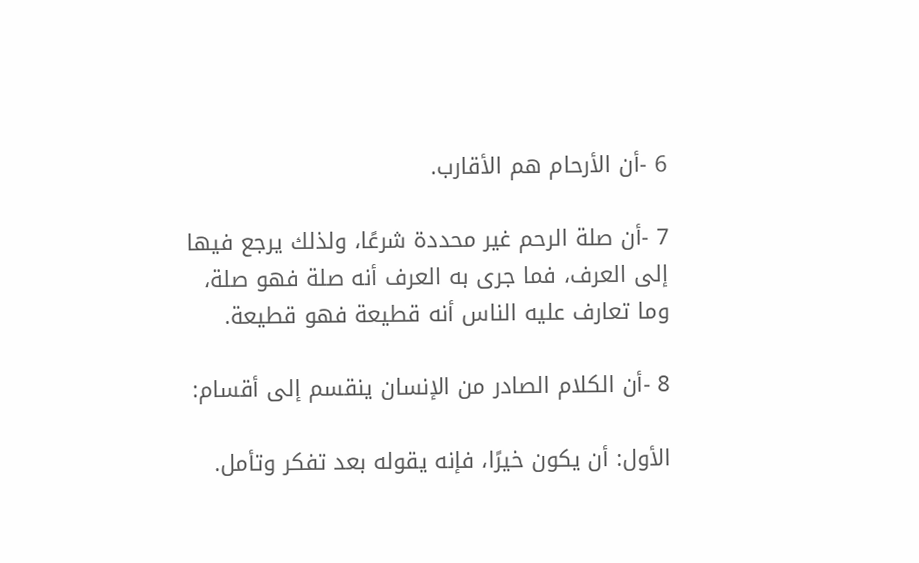6 -أن الأرحام هم الأقارب.

7 -أن صلة الرحم غير محددة شرعًا، ولذلك يرجع فيها إلى العرف، فما جرى به العرف أنه صلة فهو صلة، وما تعارف عليه الناس أنه قطيعة فهو قطيعة.

8 -أن الكلام الصادر من الإنسان ينقسم إلى أقسام:

الأول: أن يكون خيرًا، فإنه يقوله بعد تفكر وتأمل.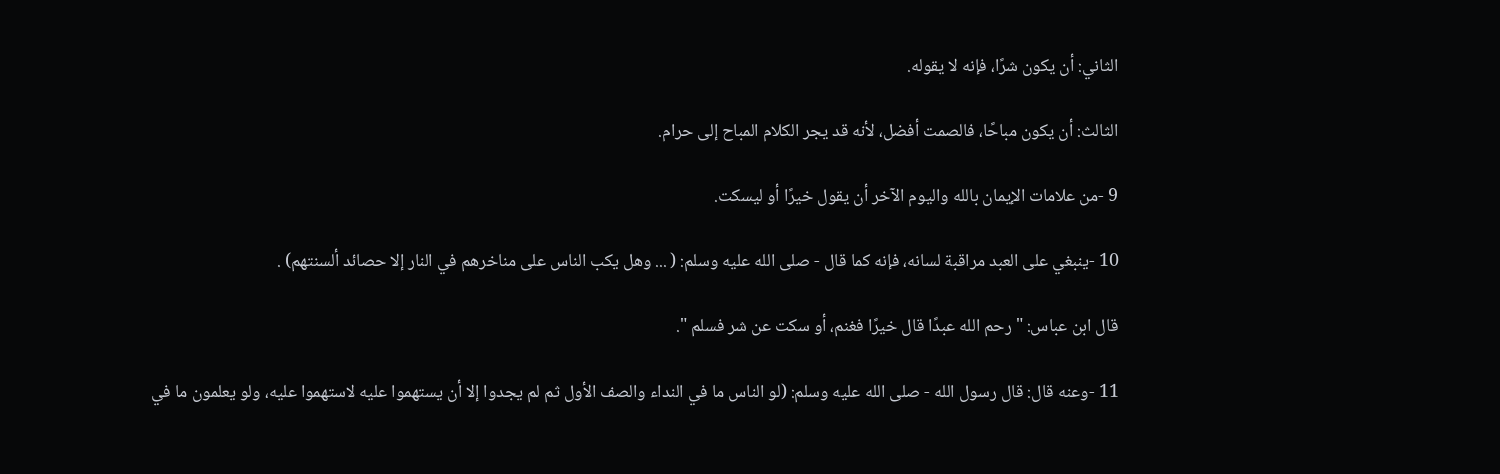الثاني: أن يكون شرًا، فإنه لا يقوله.

الثالث: أن يكون مباحًا، فالصمت أفضل، لأنه قد يجر الكلام المباح إلى حرام.

9 -من علامات الإيمان بالله واليوم الآخر أن يقول خيرًا أو ليسكت.

10 -ينبغي على العبد مراقبة لسانه، فإنه كما قال - صلى الله عليه وسلم: ( ... وهل يكب الناس على مناخرهم في النار إلا حصائد ألسنتهم) .

قال ابن عباس: " رحم الله عبدًا قال خيرًا فغنم، أو سكت عن شر فسلم ".

11 -وعنه قال: قال رسول الله - صلى الله عليه وسلم: (لو الناس ما في النداء والصف الأول ثم لم يجدوا إلا أن يستهموا عليه لاستهموا عليه، ولو يعلمون ما في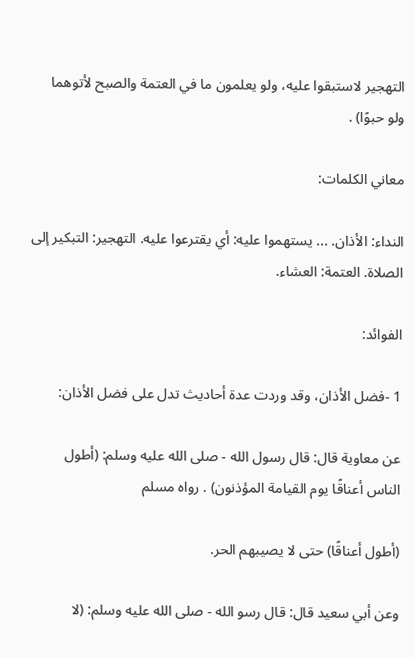التهجير لاستبقوا عليه، ولو يعلمون ما في العتمة والصبح لأتوهما ولو حبوًا) .

معاني الكلمات:

النداء: الأذان. ... يستهموا عليه: أي يقترعوا عليه. التهجير: التبكير إلى الصلاة. العتمة: العشاء.

الفوائد:

1 -فضل الأذان، وقد وردت عدة أحاديث تدل على فضل الأذان:

عن معاوية قال: قال رسول الله - صلى الله عليه وسلم: (أطول الناس أعناقًا يوم القيامة المؤذنون) . رواه مسلم

(أطول أعناقًا) حتى لا يصيبهم الحر.

وعن أبي سعيد قال: قال رسو الله - صلى الله عليه وسلم: (لا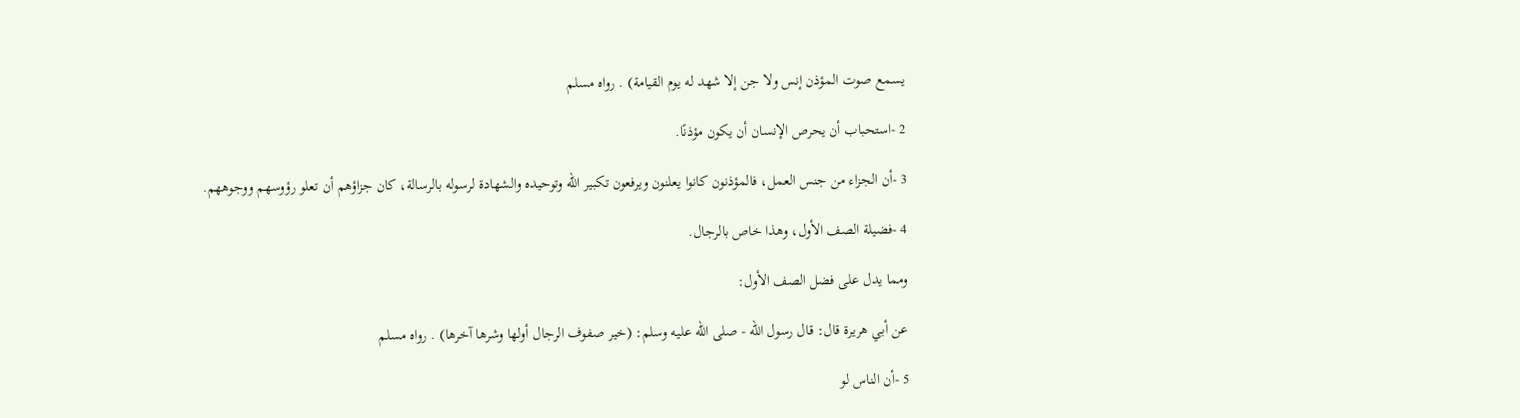يسمع صوت المؤذن إنس ولا جن إلا شهد له يوم القيامة) . رواه مسلم

2 -استحباب أن يحرص الإنسان أن يكون مؤذنًا.

3 -أن الجزاء من جنس العمل، فالمؤذنون كانوا يعلنون ويرفعون تكبير الله وتوحيده والشهادة لرسوله بالرسالة، كان جزاؤهم أن تعلو رؤوسهم ووجوههم.

4 -فضيلة الصف الأول، وهذا خاص بالرجال.

ومما يدل على فضل الصف الأول:

عن أبي هريرة قال: قال رسول الله - صلى الله عليه وسلم: (خير صفوف الرجال أولها وشرها آخرها) . رواه مسلم

5 -أن الناس لو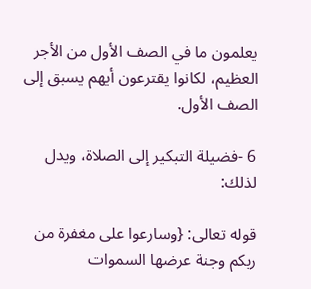يعلمون ما في الصف الأول من الأجر العظيم، لكانوا يقترعون أيهم يسبق إلى الصف الأول.

6 -فضيلة التبكير إلى الصلاة، ويدل لذلك:

قوله تعالى: {وسارعوا على مغفرة من ربكم وجنة عرضها السموات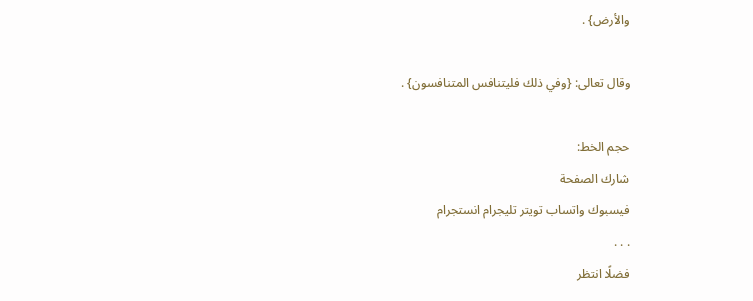والأرض} .

وقال تعالى: {وفي ذلك فليتنافس المتنافسون} .

حجم الخط:
شارك الصفحة
فيسبوك واتساب تويتر تليجرام انستجرام
. . .
فضلًا انتظر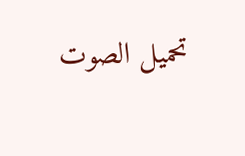تحميل الصوت